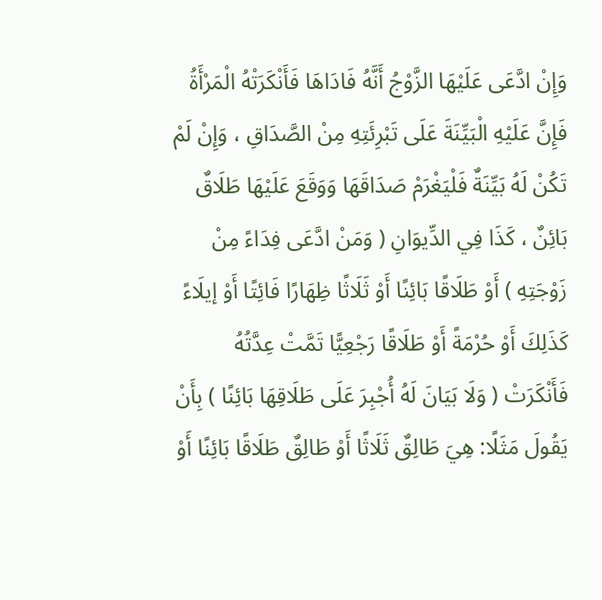وَإِنْ ادَّعَى عَلَيْهَا الزَّوْجُ أَنَّهُ فَادَاهَا فَأَنْكَرَتْهُ الْمَرْأَةُ فَإِنَّ عَلَيْهِ الْبَيِّنَةَ عَلَى تَبْرِئَتِهِ مِنْ الصَّدَاقِ ، وَإِنْ لَمْ تَكُنْ لَهُ بَيِّنَةٌ فَلْيَغْرَمْ صَدَاقَهَا وَوَقَعَ عَلَيْهَا طَلَاقٌ بَائِنٌ ، كَذَا فِي الدِّيوَانِ ( وَمَنْ ادَّعَى فِدَاءً مِنْ زَوْجَتِهِ ) أَوْ طَلَاقًا بَائِنًا أَوْ ثَلَاثًا ظِهَارًا فَائِتًا أَوْ إيلَاءً كَذَلِكَ أَوْ حُرْمَةً أَوْ طَلَاقًا رَجْعِيًّا تَمَّتْ عِدَّتُهُ فَأَنْكَرَتْ ( وَلَا بَيَانَ لَهُ أُجْبِرَ عَلَى طَلَاقِهَا بَائِنًا ) بِأَنْ يَقُولَ مَثَلًا: هِيَ طَالِقٌ ثَلَاثًا أَوْ طَالِقٌ طَلَاقًا بَائِنًا أَوْ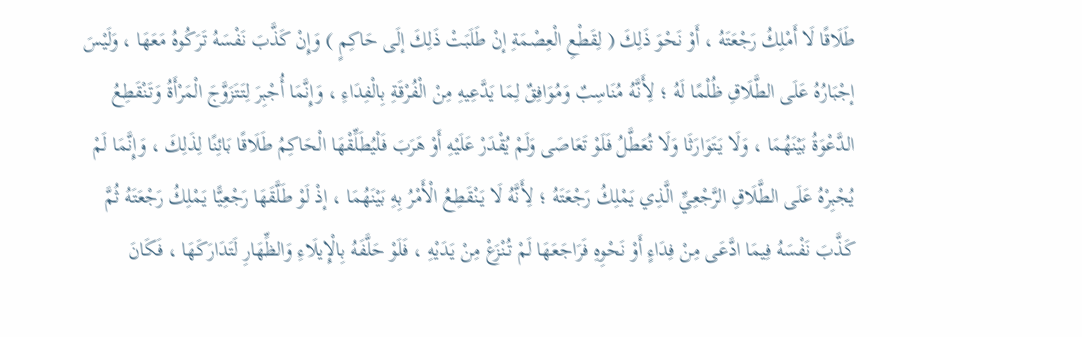طَلَاقًا لَا أَمْلِكُ رَجْعَتَهُ ، أَوْ نَحْوَ ذَلِكَ ( لِقَطْعِ الْعِصْمَةِ إنْ طَلَبَتْ ذَلِكَ إلَى حَاكِمٍ ) وَإِنْ كَذَّبَ نَفْسَهُ تَرَكُوهُ مَعَهَا ، وَلَيْسَ إجْبَارُهُ عَلَى الطَّلَاقِ ظُلْمًا لَهُ ؛ لِأَنَّهُ مُنَاسِبٌ وَمُوَافِقٌ لِمَا يَدَّعِيهِ مِنْ الْفُرْقَةِ بِالْفِدَاءِ ، وَإِنَّمَا أُجْبِرَ لِتَتَزَوَّجَ الْمَرْأَةُ وَتَنْقَطِعُ الدَّعْوَةُ بَيْنَهُمَا ، وَلَا يَتَوَارَثَا وَلَا تُعَطَّلُ فَلَوْ تَعَاصَى وَلَمْ يُقْدَرْ عَلَيْهِ أَوْ هَرَبَ فَلْيُطَلِّقْهَا الْحَاكِمُ طَلَاقًا بَائِنًا لِذَلِكَ ، وَإِنَّمَا لَمْ يُجْبِرْهُ عَلَى الطَّلَاقِ الرَّجْعِيِّ الَّذِي يَمْلِكُ رَجْعَتَهُ ؛ لِأَنَّهُ لَا يَنْقَطِعُ الْأَمْرُ بِهِ بَيْنَهُمَا ، إذْ لَوْ طَلَّقَهَا رَجْعِيًّا يَمْلِكُ رَجْعَتَهُ ثُمَّ كَذَّبَ نَفْسَهُ فِيمَا ادَّعَى مِنْ فِدَاءٍ أَوْ نَحْوِهِ فَرَاجَعَهَا لَمْ تُنْزَعْ مِنْ يَدَيْهِ ، فَلَوْ حَلَّفَهُ بِالْإِيلَاءِ وَالظِّهَارِ لَتَدَارَكَهَا ، فَكَانَ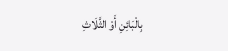بِالْبَائِنِ أَوْ الثَّلَاثِ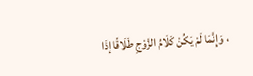، وَإِنَّمَا لَمْ يَكُنْ كَلَامُ الزَّوْجِ طَلَاقًا إذَا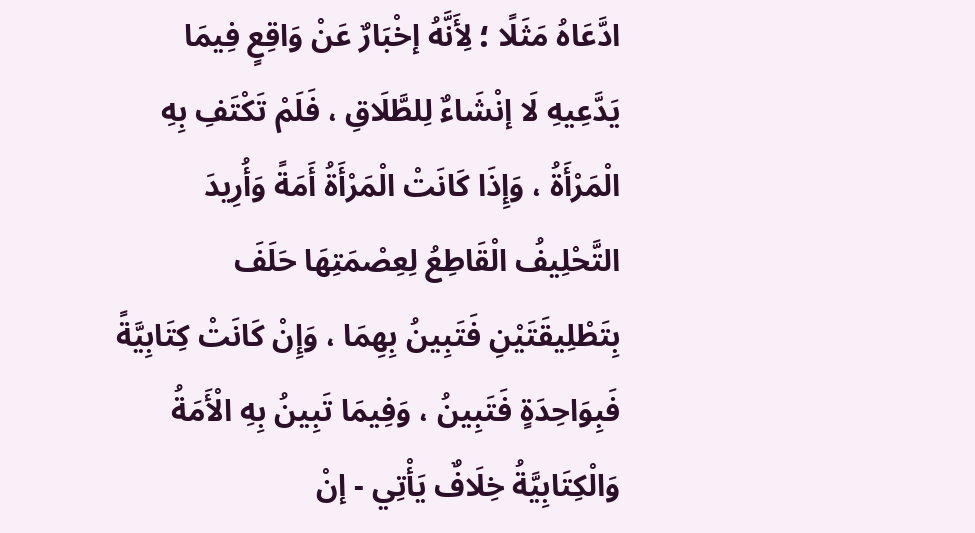ادَّعَاهُ مَثَلًا ؛ لِأَنَّهُ إخْبَارٌ عَنْ وَاقِعٍ فِيمَا يَدَّعِيهِ لَا إنْشَاءٌ لِلطَّلَاقِ ، فَلَمْ تَكْتَفِ بِهِ الْمَرْأَةُ ، وَإِذَا كَانَتْ الْمَرْأَةُ أَمَةً وَأُرِيدَ التَّحْلِيفُ الْقَاطِعُ لِعِصْمَتِهَا حَلَفَ بِتَطْلِيقَتَيْنِ فَتَبِينُ بِهِمَا ، وَإِنْ كَانَتْ كِتَابِيَّةً فَبِوَاحِدَةٍ فَتَبِينُ ، وَفِيمَا تَبِينُ بِهِ الْأَمَةُ وَالْكِتَابِيَّةُ خِلَافٌ يَأْتِي - إنْ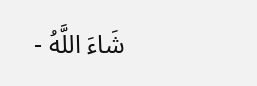شَاءَ اللَّهُ -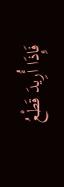فَإِذَا أُرِيدَ قَطْعُ